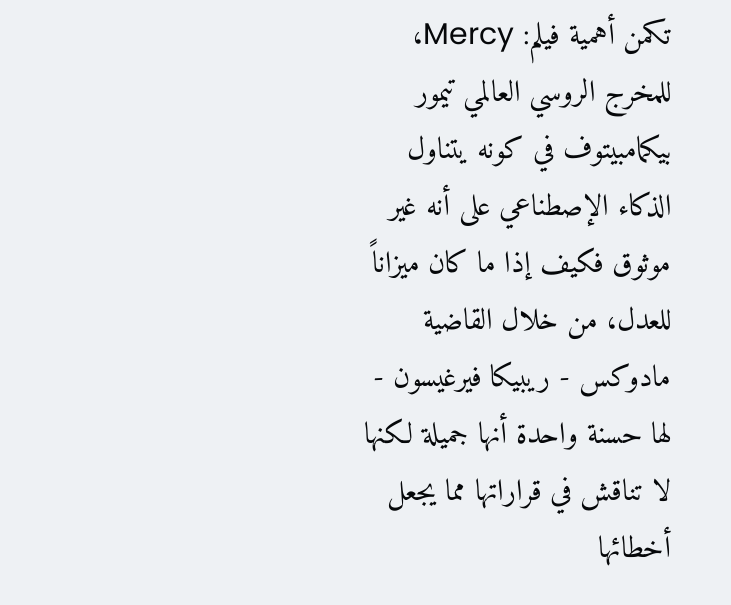تكمن أهمية فيلم: Mercy، للمخرج الروسي العالمي تيمور بيكمامبيتوف في كونه يتناول الذكاء الإصطناعي على أنه غير موثوق فكيف إذا ما كان ميزاناً للعدل، من خلال القاضية مادوكس - ريبيكا فيرغيسون - لها حسنة واحدة أنها جميلة لكنها لا تناقش في قراراتها مما يجعل أخطائها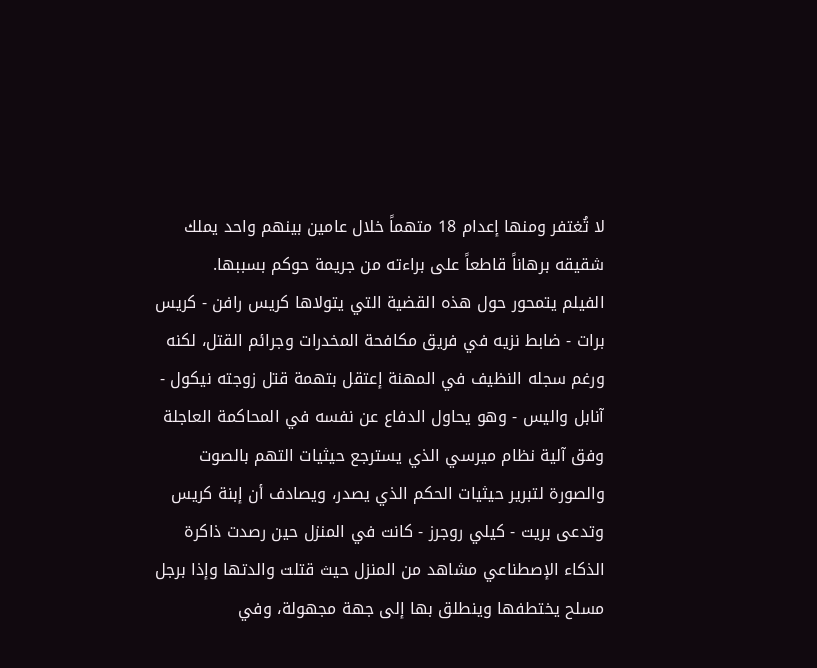لا تُغتفر ومنها إعدام 18 متهماً خلال عامين بينهم واحد يملك شقيقه برهاناً قاطعاً على براءته من جريمة حوكم بسببها.
الفيلم يتمحور حول هذه القضية التي يتولاها كريس رافن - كريس برات - ضابط نزيه في فريق مكافحة المخدرات وجرائم القتل، لكنه ورغم سجله النظيف في المهنة إعتقل بتهمة قتل زوجته نيكول - آنابل واليس - وهو يحاول الدفاع عن نفسه في المحاكمة العاجلة وفق آلية نظام ميرسي الذي يسترجع حيثيات التهم بالصوت والصورة لتبرير حيثيات الحكم الذي يصدر، ويصادف أن إبنة كريس وتدعى بريت - كيلي روجرز - كانت في المنزل حين رصدت ذاكرة الذكاء الإصطناعي مشاهد من المنزل حيث قتلت والدتها وإذا برجل مسلح يختطفها وينطلق بها إلى جهة مجهولة، وفي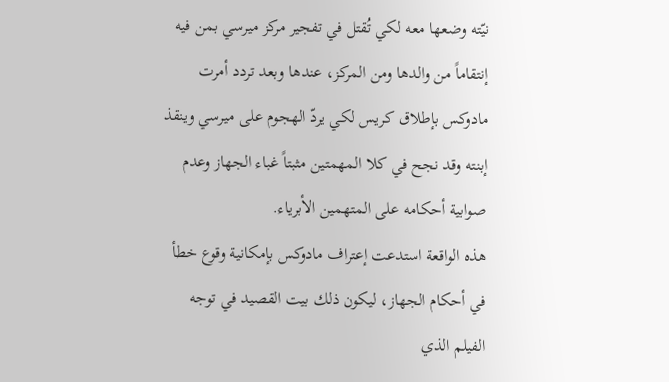نيّته وضعها معه لكي تُقتل في تفجير مركز ميرسي بمن فيه إنتقاماً من والدها ومن المركز، عندها وبعد تردد أمرت مادوكس بإطلاق كريس لكي يردّ الهجوم على ميرسي وينقذ إبنته وقد نجح في كلا المهمتين مثبتاً غباء الجهاز وعدم صوابية أحكامه على المتهمين الأبرياء.
هذه الواقعة استدعت إعتراف مادوكس بإمكانية وقوع خطأ في أحكام الجهاز، ليكون ذلك بيت القصيد في توجه الفيلم الذي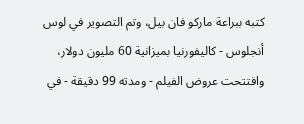كتبه ببراعة ماركو فان بيل، وتم التصوير في لوس أنجلوس - كاليفورنيا بميزانية 60 مليون دولار، وافتتحت عروض الفيلم - ومدته 99 دقيقة - في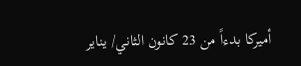أميركا بدءاً من 23 كانون الثاني/ يناير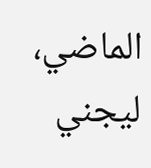الماضي، ليجني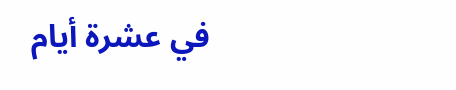في عشرة أيام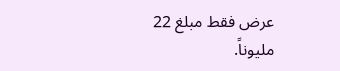عرض فقط مبلغ 22 مليوناً.